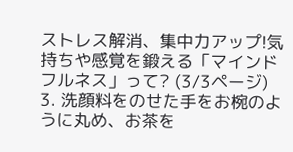ストレス解消、集中力アップ!気持ちや感覚を鍛える「マインドフルネス」って? (3/3ページ)
3. 洗顔料をのせた手をお椀のように丸め、お茶を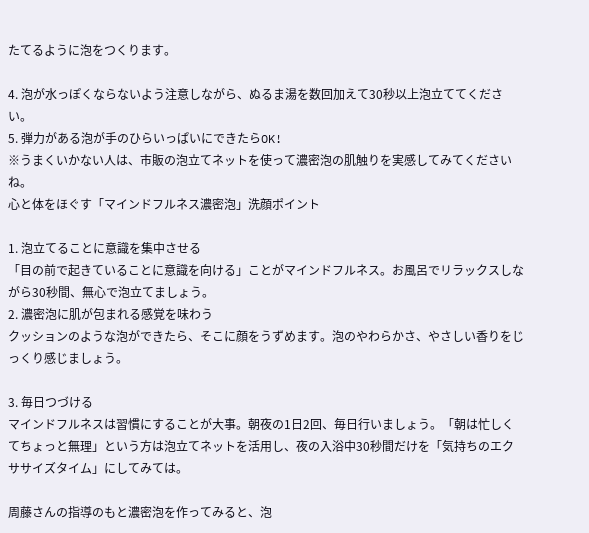たてるように泡をつくります。

4. 泡が水っぽくならないよう注意しながら、ぬるま湯を数回加えて30秒以上泡立ててください。
5. 弾力がある泡が手のひらいっぱいにできたらOK!
※うまくいかない人は、市販の泡立てネットを使って濃密泡の肌触りを実感してみてくださいね。
心と体をほぐす「マインドフルネス濃密泡」洗顔ポイント

1. 泡立てることに意識を集中させる
「目の前で起きていることに意識を向ける」ことがマインドフルネス。お風呂でリラックスしながら30秒間、無心で泡立てましょう。
2. 濃密泡に肌が包まれる感覚を味わう
クッションのような泡ができたら、そこに顔をうずめます。泡のやわらかさ、やさしい香りをじっくり感じましょう。

3. 毎日つづける
マインドフルネスは習慣にすることが大事。朝夜の1日2回、毎日行いましょう。「朝は忙しくてちょっと無理」という方は泡立てネットを活用し、夜の入浴中30秒間だけを「気持ちのエクササイズタイム」にしてみては。

周藤さんの指導のもと濃密泡を作ってみると、泡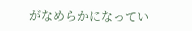がなめらかになってい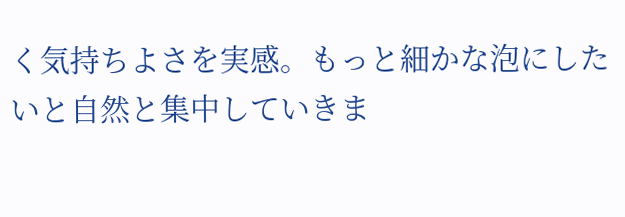く気持ちよさを実感。もっと細かな泡にしたいと自然と集中していきま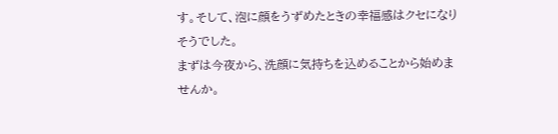す。そして、泡に顔をうずめたときの幸福感はクセになりそうでした。
まずは今夜から、洗顔に気持ちを込めることから始めませんか。